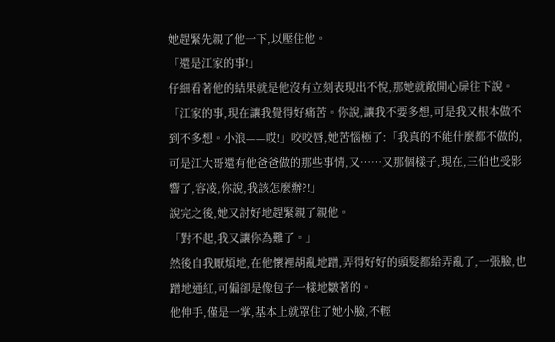她趕緊先親了他一下,以壓住他。
「還是江家的事!」
仔細看著他的結果就是他沒有立刻表現出不悅,那她就敞開心扉往下說。
「江家的事,現在讓我覺得好痛苦。你說,讓我不要多想,可是我又根本做不到不多想。小浪——哎!」咬咬唇,她苦惱極了:「我真的不能什麼都不做的,可是江大哥還有他爸爸做的那些事情,又……又那個樣子,現在,三伯也受影響了,容凌,你說,我該怎麼辦?!」
說完之後,她又討好地趕緊親了親他。
「對不起,我又讓你為難了。」
然後自我厭煩地,在他懷裡胡亂地蹭,弄得好好的頭髮都給弄亂了,一張臉,也蹭地通紅,可偏卻是像包子一樣地皺著的。
他伸手,僅是一掌,基本上就罩住了她小臉,不輕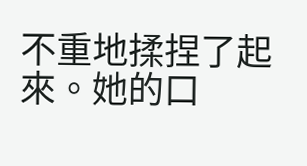不重地揉捏了起來。她的口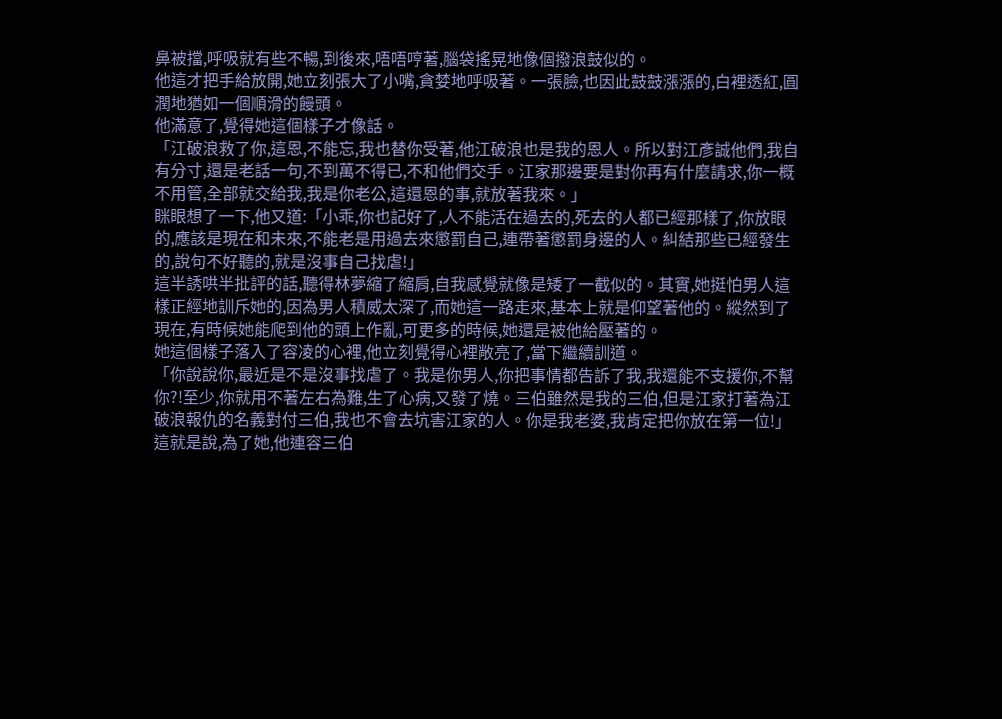鼻被擋,呼吸就有些不暢,到後來,唔唔哼著,腦袋搖晃地像個撥浪鼓似的。
他這才把手給放開,她立刻張大了小嘴,貪婪地呼吸著。一張臉,也因此鼓鼓漲漲的,白裡透紅,圓潤地猶如一個順滑的饅頭。
他滿意了,覺得她這個樣子才像話。
「江破浪救了你,這恩,不能忘,我也替你受著,他江破浪也是我的恩人。所以對江彥誠他們,我自有分寸,還是老話一句,不到萬不得已,不和他們交手。江家那邊要是對你再有什麼請求,你一概不用管,全部就交給我,我是你老公,這還恩的事,就放著我來。」
眯眼想了一下,他又道:「小乖,你也記好了,人不能活在過去的,死去的人都已經那樣了,你放眼的,應該是現在和未來,不能老是用過去來懲罰自己,連帶著懲罰身邊的人。糾結那些已經發生的,說句不好聽的,就是沒事自己找虐!」
這半誘哄半批評的話,聽得林夢縮了縮肩,自我感覺就像是矮了一截似的。其實,她挺怕男人這樣正經地訓斥她的,因為男人積威太深了,而她這一路走來,基本上就是仰望著他的。縱然到了現在,有時候她能爬到他的頭上作亂,可更多的時候,她還是被他給壓著的。
她這個樣子落入了容凌的心裡,他立刻覺得心裡敞亮了,當下繼續訓道。
「你說說你,最近是不是沒事找虐了。我是你男人,你把事情都告訴了我,我還能不支援你,不幫你?!至少,你就用不著左右為難,生了心病,又發了燒。三伯雖然是我的三伯,但是江家打著為江破浪報仇的名義對付三伯,我也不會去坑害江家的人。你是我老婆,我肯定把你放在第一位!」
這就是說,為了她,他連容三伯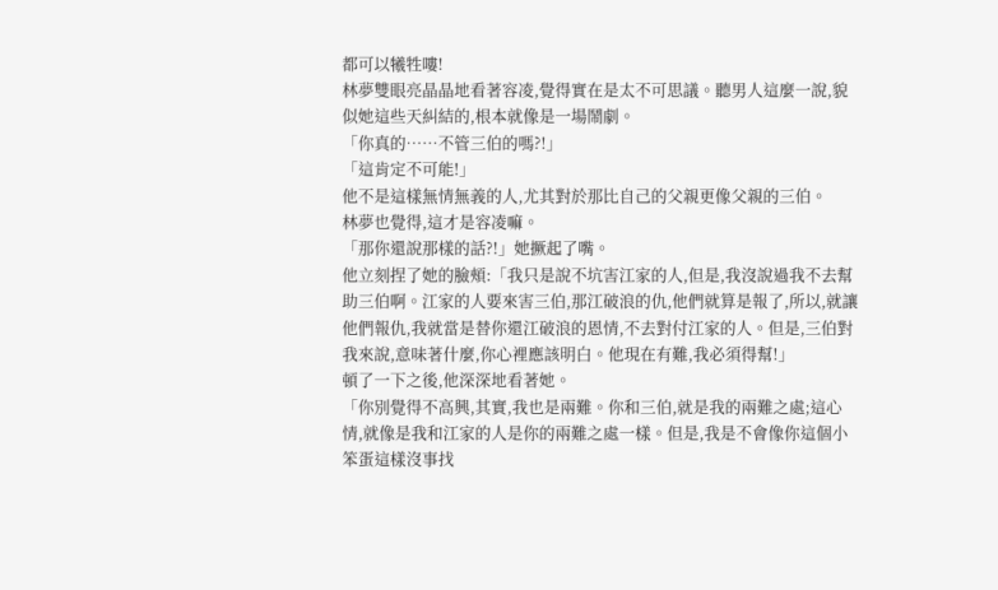都可以犧牲嘍!
林夢雙眼亮晶晶地看著容凌,覺得實在是太不可思議。聽男人這麼一說,貌似她這些天糾結的,根本就像是一場鬧劇。
「你真的……不管三伯的嗎?!」
「這肯定不可能!」
他不是這樣無情無義的人,尤其對於那比自己的父親更像父親的三伯。
林夢也覺得,這才是容凌嘛。
「那你還說那樣的話?!」她撅起了嘴。
他立刻捏了她的臉頰:「我只是說不坑害江家的人,但是,我沒說過我不去幫助三伯啊。江家的人要來害三伯,那江破浪的仇,他們就算是報了,所以,就讓他們報仇,我就當是替你還江破浪的恩情,不去對付江家的人。但是,三伯對我來說,意味著什麼,你心裡應該明白。他現在有難,我必須得幫!」
頓了一下之後,他深深地看著她。
「你別覺得不高興,其實,我也是兩難。你和三伯,就是我的兩難之處;這心情,就像是我和江家的人是你的兩難之處一樣。但是,我是不會像你這個小笨蛋這樣沒事找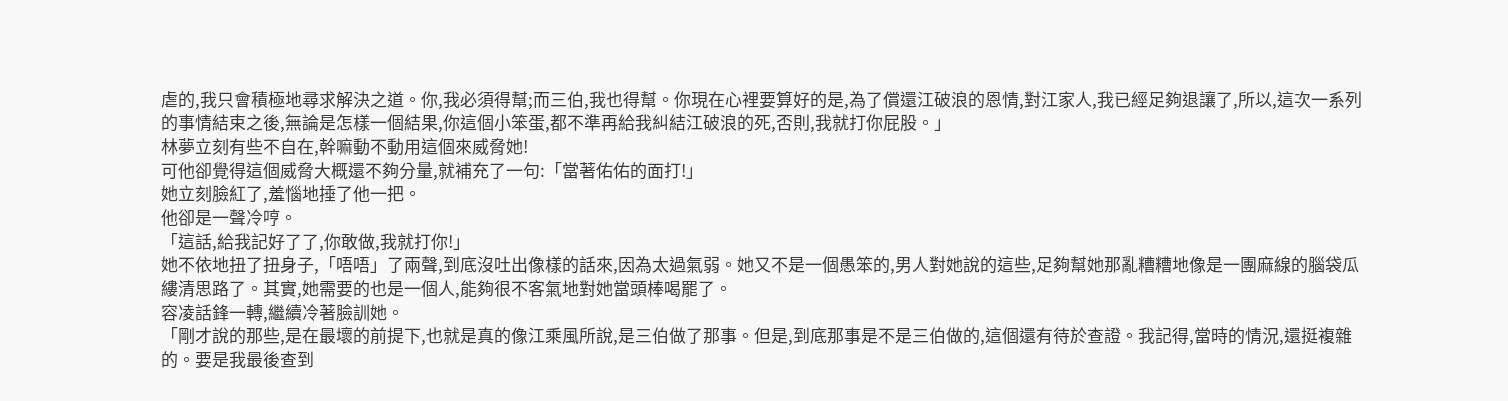虐的,我只會積極地尋求解決之道。你,我必須得幫;而三伯,我也得幫。你現在心裡要算好的是,為了償還江破浪的恩情,對江家人,我已經足夠退讓了,所以,這次一系列的事情結束之後,無論是怎樣一個結果,你這個小笨蛋,都不準再給我糾結江破浪的死,否則,我就打你屁股。」
林夢立刻有些不自在,幹嘛動不動用這個來威脅她!
可他卻覺得這個威脅大概還不夠分量,就補充了一句:「當著佑佑的面打!」
她立刻臉紅了,羞惱地捶了他一把。
他卻是一聲冷哼。
「這話,給我記好了了,你敢做,我就打你!」
她不依地扭了扭身子,「唔唔」了兩聲,到底沒吐出像樣的話來,因為太過氣弱。她又不是一個愚笨的,男人對她說的這些,足夠幫她那亂糟糟地像是一團麻線的腦袋瓜縷清思路了。其實,她需要的也是一個人,能夠很不客氣地對她當頭棒喝罷了。
容凌話鋒一轉,繼續冷著臉訓她。
「剛才說的那些,是在最壞的前提下,也就是真的像江乘風所說,是三伯做了那事。但是,到底那事是不是三伯做的,這個還有待於查證。我記得,當時的情況,還挺複雜的。要是我最後查到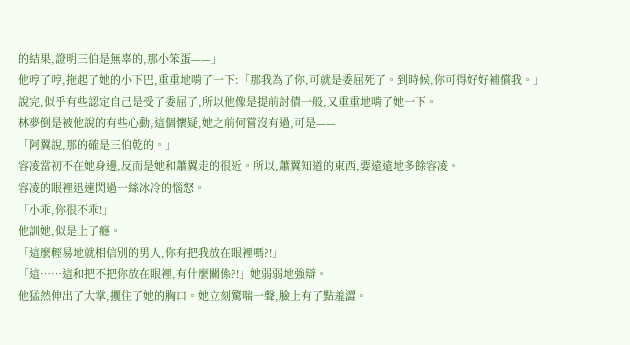的結果,證明三伯是無辜的,那小笨蛋——」
他哼了哼,拖起了她的小下巴,重重地啃了一下:「那我為了你,可就是委屈死了。到時候,你可得好好補償我。」
說完,似乎有些認定自己是受了委屈了,所以他像是提前討債一般,又重重地啃了她一下。
林夢倒是被他說的有些心動,這個懷疑,她之前何嘗沒有過,可是——
「阿翼說,那的確是三伯乾的。」
容凌當初不在她身邊,反而是她和蕭翼走的很近。所以,蕭翼知道的東西,要遠遠地多餘容凌。
容凌的眼裡迅速閃過一絲冰冷的惱怒。
「小乖,你很不乖!」
他訓她,似是上了癮。
「這麼輕易地就相信別的男人,你有把我放在眼裡嗎?!」
「這……這和把不把你放在眼裡,有什麼關係?!」她弱弱地強辯。
他猛然伸出了大掌,攫住了她的胸口。她立刻驚喘一聲,臉上有了點羞澀。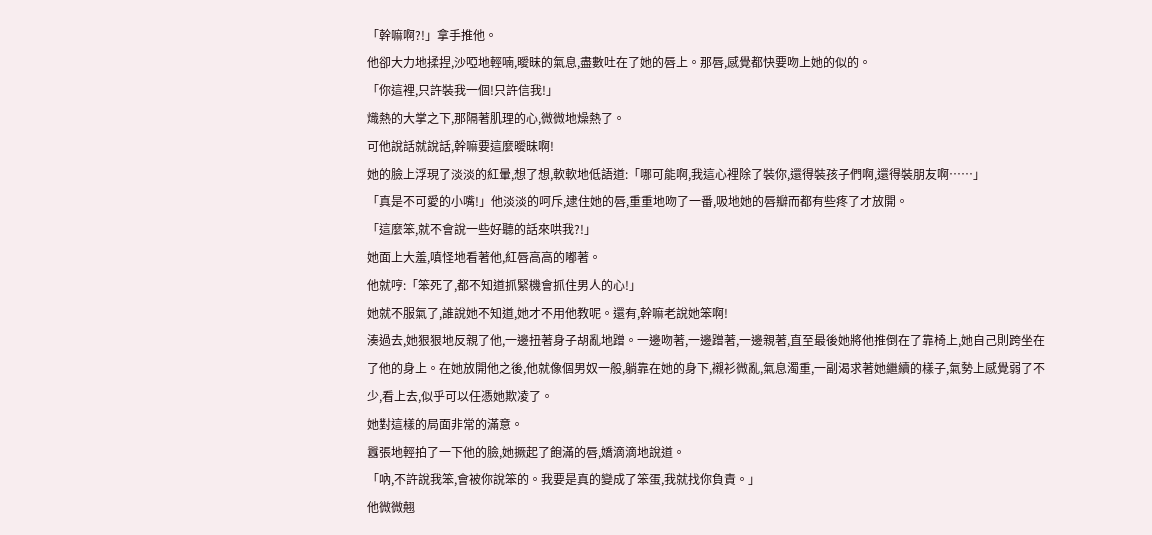「幹嘛啊?!」拿手推他。
他卻大力地揉捏,沙啞地輕喃,曖昧的氣息,盡數吐在了她的唇上。那唇,感覺都快要吻上她的似的。
「你這裡,只許裝我一個!只許信我!」
熾熱的大掌之下,那隔著肌理的心,微微地燥熱了。
可他說話就說話,幹嘛要這麼曖昧啊!
她的臉上浮現了淡淡的紅暈,想了想,軟軟地低語道:「哪可能啊,我這心裡除了裝你,還得裝孩子們啊,還得裝朋友啊……」
「真是不可愛的小嘴!」他淡淡的呵斥,逮住她的唇,重重地吻了一番,吸地她的唇瓣而都有些疼了才放開。
「這麼笨,就不會說一些好聽的話來哄我?!」
她面上大羞,嗔怪地看著他,紅唇高高的嘟著。
他就哼:「笨死了,都不知道抓緊機會抓住男人的心!」
她就不服氣了,誰說她不知道,她才不用他教呢。還有,幹嘛老說她笨啊!
湊過去,她狠狠地反親了他,一邊扭著身子胡亂地蹭。一邊吻著,一邊蹭著,一邊親著,直至最後她將他推倒在了靠椅上,她自己則跨坐在了他的身上。在她放開他之後,他就像個男奴一般,躺靠在她的身下,襯衫微亂,氣息濁重,一副渴求著她繼續的樣子,氣勢上感覺弱了不少,看上去,似乎可以任憑她欺凌了。
她對這樣的局面非常的滿意。
囂張地輕拍了一下他的臉,她撅起了飽滿的唇,嬌滴滴地說道。
「吶,不許說我笨,會被你說笨的。我要是真的變成了笨蛋,我就找你負責。」
他微微翹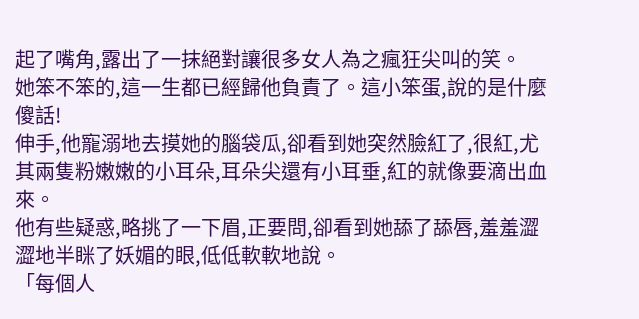起了嘴角,露出了一抹絕對讓很多女人為之瘋狂尖叫的笑。
她笨不笨的,這一生都已經歸他負責了。這小笨蛋,說的是什麼傻話!
伸手,他寵溺地去摸她的腦袋瓜,卻看到她突然臉紅了,很紅,尤其兩隻粉嫩嫩的小耳朵,耳朵尖還有小耳垂,紅的就像要滴出血來。
他有些疑惑,略挑了一下眉,正要問,卻看到她舔了舔唇,羞羞澀澀地半眯了妖媚的眼,低低軟軟地說。
「每個人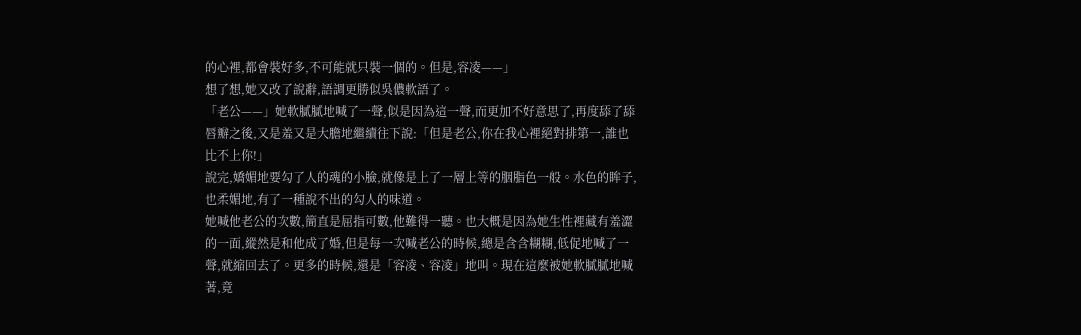的心裡,都會裝好多,不可能就只裝一個的。但是,容凌——」
想了想,她又改了說辭,語調更勝似吳儂軟語了。
「老公——」她軟膩膩地喊了一聲,似是因為這一聲,而更加不好意思了,再度舔了舔唇瓣之後,又是羞又是大膽地繼續往下說:「但是老公,你在我心裡絕對排第一,誰也比不上你!」
說完,嬌媚地要勾了人的魂的小臉,就像是上了一層上等的胭脂色一般。水色的眸子,也柔媚地,有了一種說不出的勾人的味道。
她喊他老公的次數,簡直是屈指可數,他難得一聽。也大概是因為她生性裡藏有羞澀的一面,縱然是和他成了婚,但是每一次喊老公的時候,總是含含糊糊,低促地喊了一聲,就縮回去了。更多的時候,還是「容凌、容凌」地叫。現在這麼被她軟膩膩地喊著,竟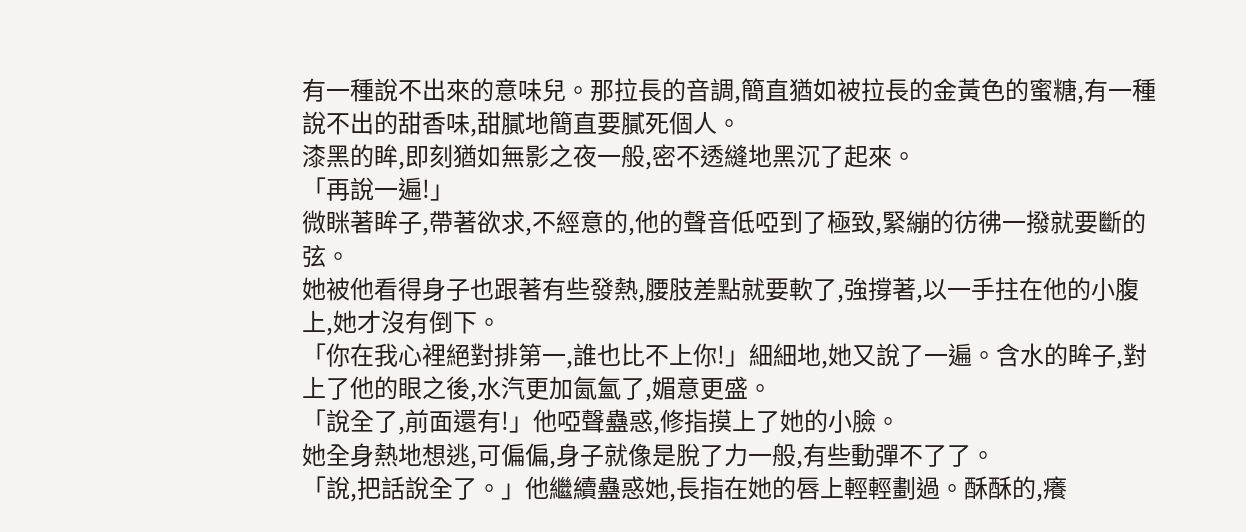有一種說不出來的意味兒。那拉長的音調,簡直猶如被拉長的金黃色的蜜糖,有一種說不出的甜香味,甜膩地簡直要膩死個人。
漆黑的眸,即刻猶如無影之夜一般,密不透縫地黑沉了起來。
「再說一遍!」
微眯著眸子,帶著欲求,不經意的,他的聲音低啞到了極致,緊繃的彷彿一撥就要斷的弦。
她被他看得身子也跟著有些發熱,腰肢差點就要軟了,強撐著,以一手拄在他的小腹上,她才沒有倒下。
「你在我心裡絕對排第一,誰也比不上你!」細細地,她又說了一遍。含水的眸子,對上了他的眼之後,水汽更加氤氳了,媚意更盛。
「說全了,前面還有!」他啞聲蠱惑,修指摸上了她的小臉。
她全身熱地想逃,可偏偏,身子就像是脫了力一般,有些動彈不了了。
「說,把話說全了。」他繼續蠱惑她,長指在她的唇上輕輕劃過。酥酥的,癢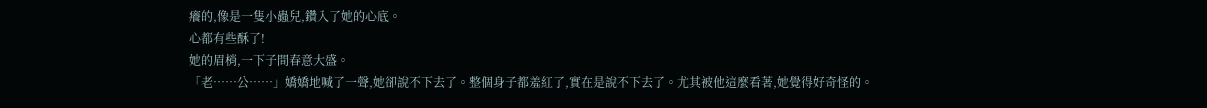癢的,像是一隻小蟲兒,鑽入了她的心底。
心都有些酥了!
她的眉梢,一下子間春意大盛。
「老……公……」嬌嬌地喊了一聲,她卻說不下去了。整個身子都羞紅了,實在是說不下去了。尤其被他這麼看著,她覺得好奇怪的。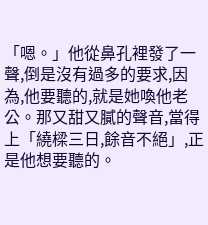「嗯。」他從鼻孔裡發了一聲,倒是沒有過多的要求,因為,他要聽的,就是她喚他老公。那又甜又膩的聲音,當得上「繞樑三日,餘音不絕」,正是他想要聽的。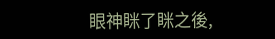眼神眯了眯之後,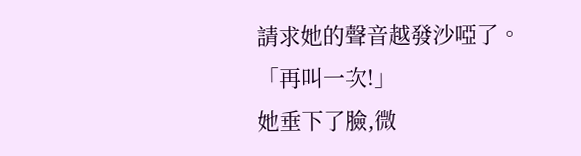請求她的聲音越發沙啞了。
「再叫一次!」
她垂下了臉,微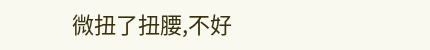微扭了扭腰,不好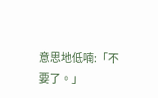意思地低喃:「不要了。」